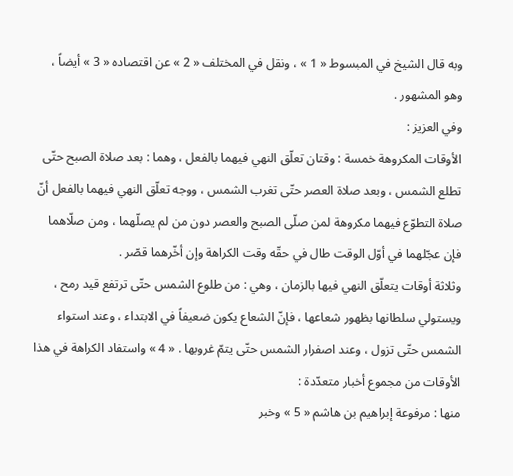وبه قال الشيخ في المبسوط « 1 » ، ونقل في المختلف « 2 » عن اقتصاده « 3 » أيضاً ، وهو المشهور .
وفي العزيز :
الأوقات المكروهة خمسة : وقتان تعلّق النهي فيهما بالفعل ، وهما : بعد صلاة الصبح حتّى تطلع الشمس ، وبعد صلاة العصر حتّى تغرب الشمس ، ووجه تعلّق النهي فيهما بالفعل أنّ صلاة التطوّع فيهما مكروهة لمن صلّى الصبح والعصر دون من لم يصلّهما ، ومن صلّاهما فإن عجّلهما في أوّل الوقت طال في حقّه وقت الكراهة وإن أخّرهما قصّر .
وثلاثة أوقات يتعلّق النهي فيها بالزمان ، وهي : من طلوع الشمس حتّى ترتفع قيد رمح ، ويستولي سلطانها بظهور شعاعها ، فإنّ الشعاع يكون ضعيفاً في الابتداء ، وعند استواء الشمس حتّى تزول ، وعند اصفرار الشمس حتّى يتمّ غروبها . « 4 » واستفاد الكراهة في هذا الأوقات من مجموع أخبار متعدّدة :
منها : مرفوعة إبراهيم بن هاشم « 5 » وخبر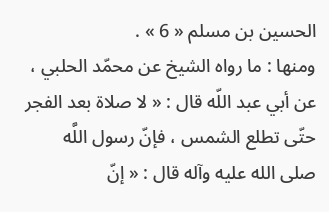الحسين بن مسلم « 6 » .
ومنها : ما رواه الشيخ عن محمّد الحلبي ، عن أبي عبد اللّه قال : « لا صلاة بعد الفجر حتّى تطلع الشمس ، فإنّ رسول اللَّه صلى الله عليه وآله قال : « إنّ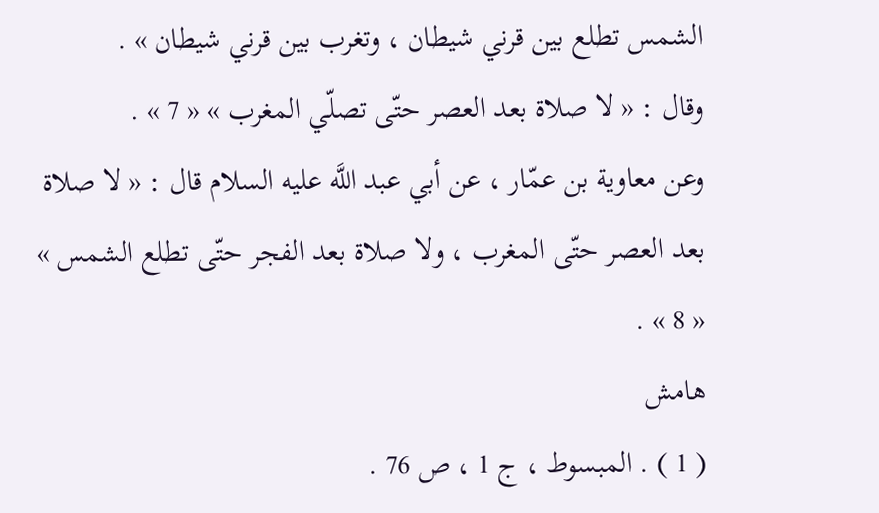الشمس تطلع بين قرني شيطان ، وتغرب بين قرني شيطان » .
وقال : « لا صلاة بعد العصر حتّى تصلّي المغرب » « 7 » .
وعن معاوية بن عمّار ، عن أبي عبد اللَّه عليه السلام قال : « لا صلاة بعد العصر حتّى المغرب ، ولا صلاة بعد الفجر حتّى تطلع الشمس » « 8 » .
هامش
( 1 ) . المبسوط ، ج 1 ، ص 76 .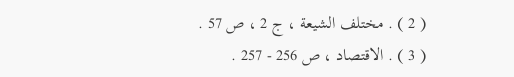( 2 ) . مختلف الشيعة ، ج 2 ، ص 57 .
( 3 ) . الاقتصاد ، ص 256 - 257 .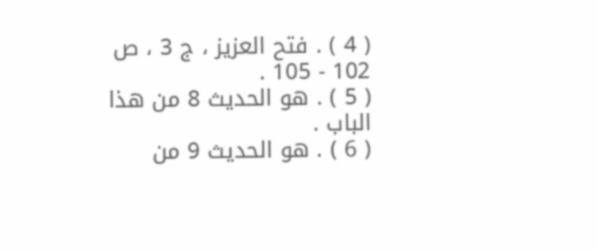( 4 ) . فتح العزيز ، ج 3 ، ص 102 - 105 .
( 5 ) . هو الحديث 8 من هذا الباب .
( 6 ) . هو الحديث 9 من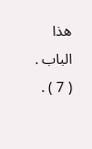هذا الباب .
( 7 ) .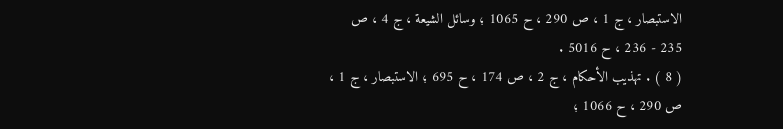الاستبصار ، ج 1 ، ص 290 ، ح 1065 ؛ وسائل الشيعة ، ج 4 ، ص 235 - 236 ، ح 5016 .
( 8 ) . تهذيب الأحكام ، ج 2 ، ص 174 ، ح 695 ؛ الاستبصار ، ج 1 ، ص 290 ، ح 1066 ؛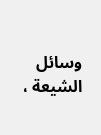وسائل الشيعة ،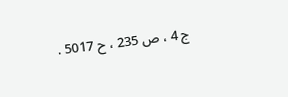ج 4 ، ص 235 ، ح 5017 .